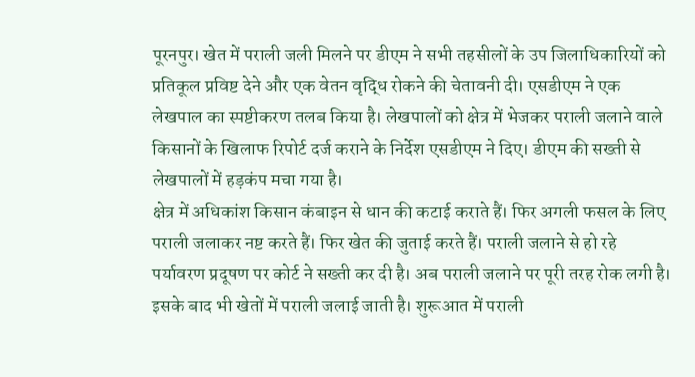पूरनपुर। खेत में पराली जली मिलने पर डीएम ने सभी तहसीलों के उप जिलाधिकारियों को प्रतिकूल प्रविष्ट देने और एक वेतन वृद्धि रोकने की चेतावनी दी। एसडीएम ने एक लेखपाल का स्पष्टीकरण तलब किया है। लेखपालों को क्षेत्र में भेजकर पराली जलाने वाले किसानों के खिलाफ रिपोर्ट दर्ज कराने के निर्देश एसडीएम ने दिए। डीएम की सख्ती से लेखपालों में हड़कंप मचा गया है।
क्षेत्र में अधिकांश किसान कंबाइन से धान की कटाई कराते हैं। फिर अगली फसल के लिए पराली जलाकर नष्ट करते हैं। फिर खेत की जुताई करते हैं। पराली जलाने से हो रहे पर्यावरण प्रदूषण पर कोर्ट ने सख्ती कर दी है। अब पराली जलाने पर पूरी तरह रोक लगी है। इसके बाद भी खेतों में पराली जलाई जाती है। शुरूआत में पराली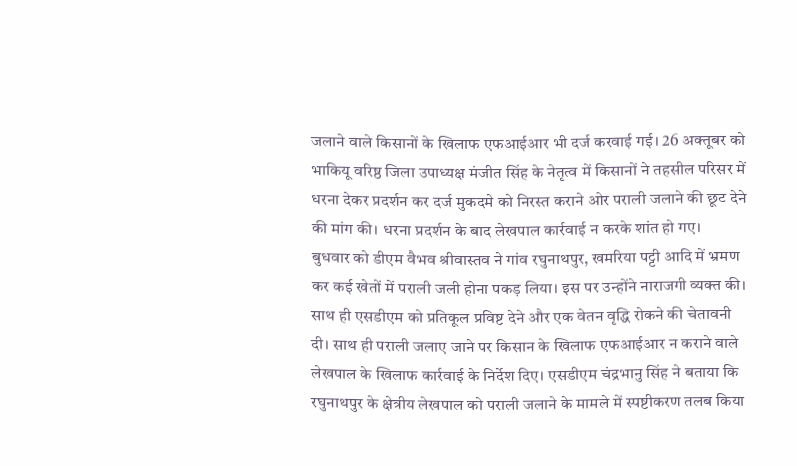जलाने वाले किसानों के खिलाफ एफआईआर भी दर्ज करवाई गई। 26 अक्तूबर को भाकियू वरिष्ठ जिला उपाध्यक्ष मंजीत सिंह के नेतृत्व में किसानों ने तहसील परिसर में धरना देकर प्रदर्शन कर दर्ज मुकदमे को निरस्त कराने ओर पराली जलाने की छूट देने की मांग की। धरना प्रदर्शन के बाद लेखपाल कार्रवाई न करके शांत हो गए।
बुधवार को डीएम वैभव श्रीवास्तव ने गांव रघुनाथपुर, खमरिया पट्टी आदि में भ्रमण कर कई खेतों में पराली जली होना पकड़ लिया। इस पर उन्होंने नाराजगी व्यक्त की। साथ ही एसडीएम को प्रतिकूल प्रविष्ट देने और एक वेतन वृद्धि रोकने की चेतावनी दी। साथ ही पराली जलाए जाने पर किसान के खिलाफ एफआईआर न कराने वाले लेखपाल के खिलाफ कार्रवाई के निर्देश दिए। एसडीएम चंद्रभानु सिंह ने बताया कि रघुनाथपुर के क्षेत्रीय लेखपाल को पराली जलाने के मामले में स्पष्टीकरण तलब किया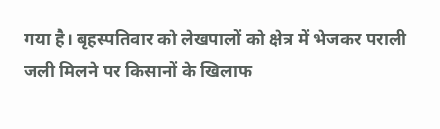गया है। बृहस्पतिवार को लेखपालों को क्षेत्र में भेजकर पराली जली मिलने पर किसानों के खिलाफ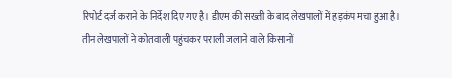रिपोर्ट दर्ज कराने के निर्देश दिए गए है। डीएम की सख्ती के बाद लेखपालों में हड़कंप मचा हुआ है। तीन लेखपालों ने कोतवाली पहुंचकर पराली जलाने वाले किसानों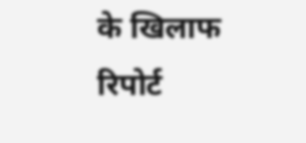के खिलाफ रिपोर्ट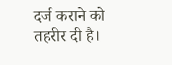दर्ज कराने को तहरीर दी है।